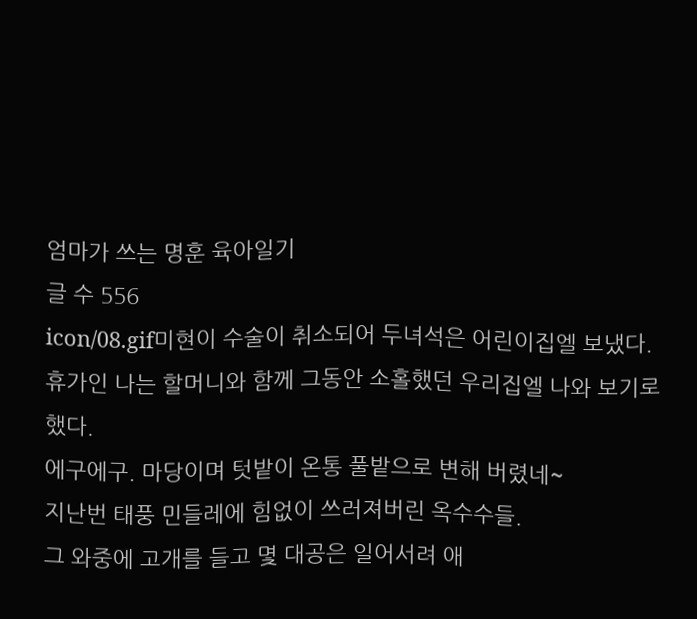엄마가 쓰는 명훈 육아일기
글 수 556
icon/08.gif미현이 수술이 취소되어 두녀석은 어린이집엘 보냈다.
휴가인 나는 할머니와 함께 그동안 소홀했던 우리집엘 나와 보기로 했다.
에구에구. 마당이며 텃밭이 온통 풀밭으로 변해 버렸네~
지난번 태풍 민들레에 힘없이 쓰러져버린 옥수수들.
그 와중에 고개를 들고 몇 대공은 일어서려 애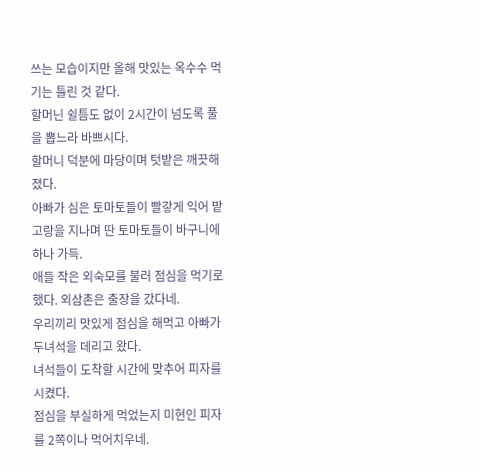쓰는 모습이지만 올해 맛있는 옥수수 먹기는 틀린 것 같다.
할머닌 쉴틈도 없이 2시간이 넘도록 풀을 뽑느라 바쁘시다.
할머니 덕분에 마당이며 텃밭은 깨끗해졌다.
아빠가 심은 토마토들이 빨갛게 익어 밭고랑을 지나며 딴 토마토들이 바구니에 하나 가득.
애들 작은 외숙모를 불러 점심을 먹기로 했다. 외삼촌은 출장을 갔다네.
우리끼리 맛있게 점심을 해먹고 아빠가 두녀석을 데리고 왔다.
녀석들이 도착할 시간에 맞추어 피자를 시켰다.
점심을 부실하게 먹었는지 미현인 피자를 2쪽이나 먹어치우네.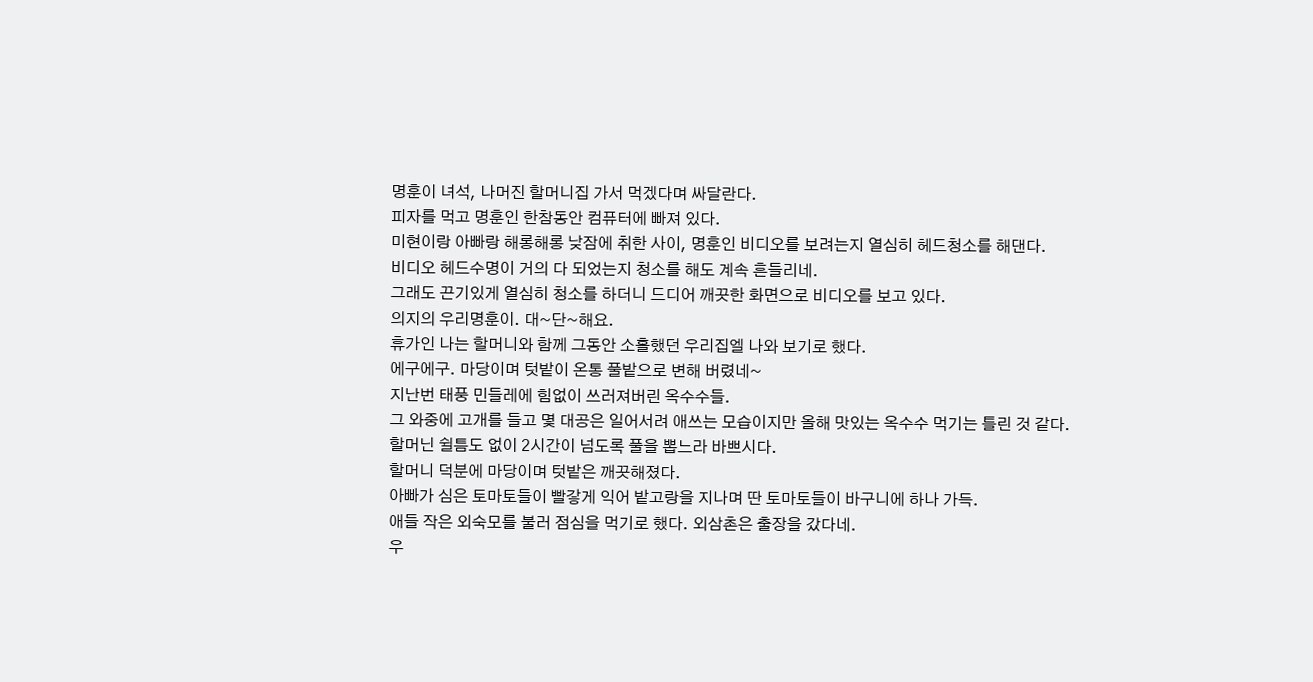명훈이 녀석, 나머진 할머니집 가서 먹겠다며 싸달란다.
피자를 먹고 명훈인 한참동안 컴퓨터에 빠져 있다.
미현이랑 아빠랑 해롱해롱 낮잠에 취한 사이, 명훈인 비디오를 보려는지 열심히 헤드청소를 해댄다.
비디오 헤드수명이 거의 다 되었는지 청소를 해도 계속 흔들리네.
그래도 끈기있게 열심히 청소를 하더니 드디어 깨끗한 화면으로 비디오를 보고 있다.
의지의 우리명훈이. 대~단~해요.
휴가인 나는 할머니와 함께 그동안 소홀했던 우리집엘 나와 보기로 했다.
에구에구. 마당이며 텃밭이 온통 풀밭으로 변해 버렸네~
지난번 태풍 민들레에 힘없이 쓰러져버린 옥수수들.
그 와중에 고개를 들고 몇 대공은 일어서려 애쓰는 모습이지만 올해 맛있는 옥수수 먹기는 틀린 것 같다.
할머닌 쉴틈도 없이 2시간이 넘도록 풀을 뽑느라 바쁘시다.
할머니 덕분에 마당이며 텃밭은 깨끗해졌다.
아빠가 심은 토마토들이 빨갛게 익어 밭고랑을 지나며 딴 토마토들이 바구니에 하나 가득.
애들 작은 외숙모를 불러 점심을 먹기로 했다. 외삼촌은 출장을 갔다네.
우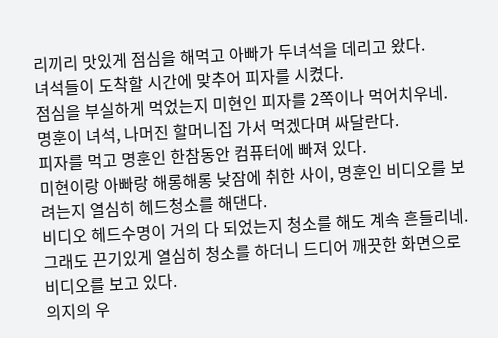리끼리 맛있게 점심을 해먹고 아빠가 두녀석을 데리고 왔다.
녀석들이 도착할 시간에 맞추어 피자를 시켰다.
점심을 부실하게 먹었는지 미현인 피자를 2쪽이나 먹어치우네.
명훈이 녀석, 나머진 할머니집 가서 먹겠다며 싸달란다.
피자를 먹고 명훈인 한참동안 컴퓨터에 빠져 있다.
미현이랑 아빠랑 해롱해롱 낮잠에 취한 사이, 명훈인 비디오를 보려는지 열심히 헤드청소를 해댄다.
비디오 헤드수명이 거의 다 되었는지 청소를 해도 계속 흔들리네.
그래도 끈기있게 열심히 청소를 하더니 드디어 깨끗한 화면으로 비디오를 보고 있다.
의지의 우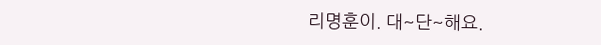리명훈이. 대~단~해요.